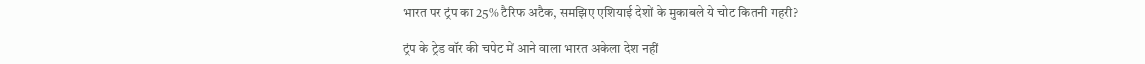भारत पर ट्रंप का 25% टैरिफ अटैक, समझिए एशियाई देशों के मुकाबले ये चोट कितनी गहरी?

ट्रंप के ट्रेड वॉर की चपेट में आने वाला भारत अकेला देश नहीं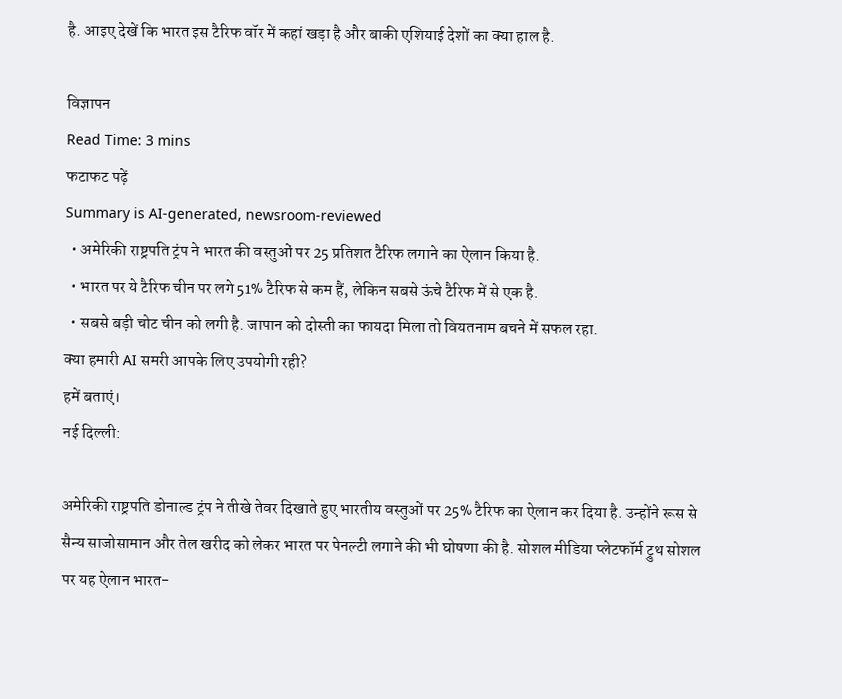है. आइए देखें कि भारत इस टैरिफ वॉर में कहां खड़ा है और बाकी एशियाई देशों का क्या हाल है.

विज्ञापन
Read Time: 3 mins
फटाफट पढ़ें
Summary is AI-generated, newsroom-reviewed
  • अमेरिकी राष्ट्रपति ट्रंप ने भारत की वस्तुओं पर 25 प्रतिशत टैरिफ लगाने का ऐलान किया है.
  • भारत पर ये टैरिफ चीन पर लगे 51% टैरिफ से कम हैं, लेकिन सबसे ऊंचे टैरिफ में से एक है.
  • सबसे बड़ी चोट चीन को लगी है. जापान को दोस्ती का फायदा मिला तो वियतनाम बचने में सफल रहा.
क्या हमारी AI समरी आपके लिए उपयोगी रही?
हमें बताएं।
नई दिल्ली:

अमेरिकी राष्ट्रपति डोनाल्ड ट्रंप ने तीखे तेवर दिखाते हुए भारतीय वस्तुओं पर 25% टैरिफ का ऐलान कर दिया है. उन्होंने रूस से सैन्य साजोसामान और तेल खरीद को लेकर भारत पर पेनल्टी लगाने की भी घोषणा की है. सोशल मीडिया प्लेटफॉर्म ट्रुथ सोशल पर यह ऐलान भारत-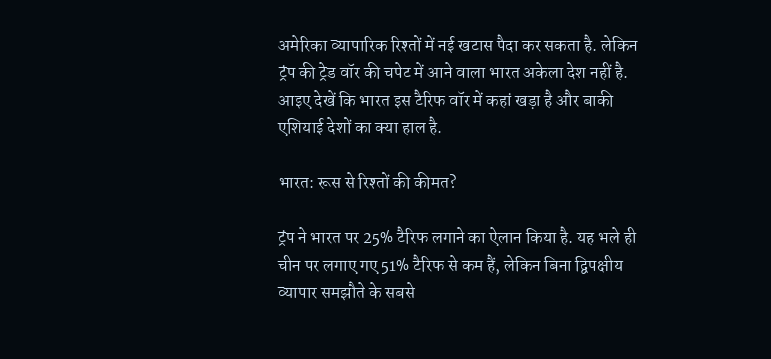अमेरिका व्यापारिक रिश्तों में नई खटास पैदा कर सकता है. लेकिन ट्रंप की ट्रेड वॉर की चपेट में आने वाला भारत अकेला देश नहीं है. आइए देखें कि भारत इस टैरिफ वॉर में कहां खड़ा है और बाकी एशियाई देशों का क्या हाल है.

भारत: रूस से रिश्तों की कीमत?

ट्रंप ने भारत पर 25% टैरिफ लगाने का ऐलान किया है. यह भले ही चीन पर लगाए गए 51% टैरिफ से कम हैं, लेकिन बिना द्विपक्षीय व्यापार समझौते के सबसे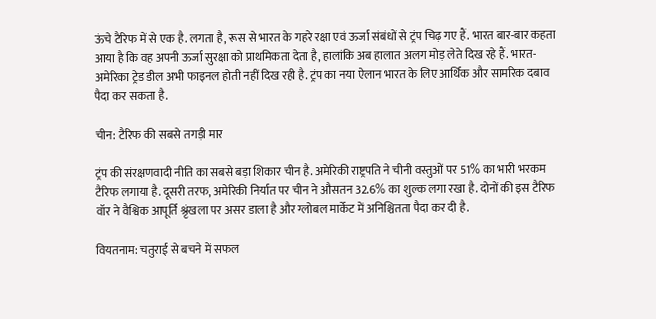ऊंचे टैरिफ में से एक है. लगता है, रूस से भारत के गहरे रक्षा एवं ऊर्जा संबंधों से ट्रंप चिढ़ गए हैं. भारत बार-बार कहता आया है कि वह अपनी ऊर्जा सुरक्षा को प्राथमिकता देता है, हालांकि अब हालात अलग मोड़ लेते दिख रहे हैं. भारत-अमेरिका ट्रेड डील अभी फाइनल होती नहीं दिख रही है. ट्रंप का नया ऐलान भारत के लिए आर्थिक और सामरिक दबाव पैदा कर सकता है.

चीन: टैरिफ की सबसे तगड़ी मार

ट्रंप की संरक्षणवादी नीति का सबसे बड़ा शिकार चीन है. अमेरिकी राष्ट्रपति ने चीनी वस्तुओं पर 51% का भारी भरकम टैरिफ लगाया है. दूसरी तरफ, अमेरिकी निर्यात पर चीन ने औसतन 32.6% का शुल्क लगा रखा है. दोनों की इस टैरिफ वॉर ने वैश्विक आपूर्ति श्रृंखला पर असर डाला है और ग्लोबल मार्केट में अनिश्चितता पैदा कर दी है.

वियतनाम: चतुराई से बचने में सफल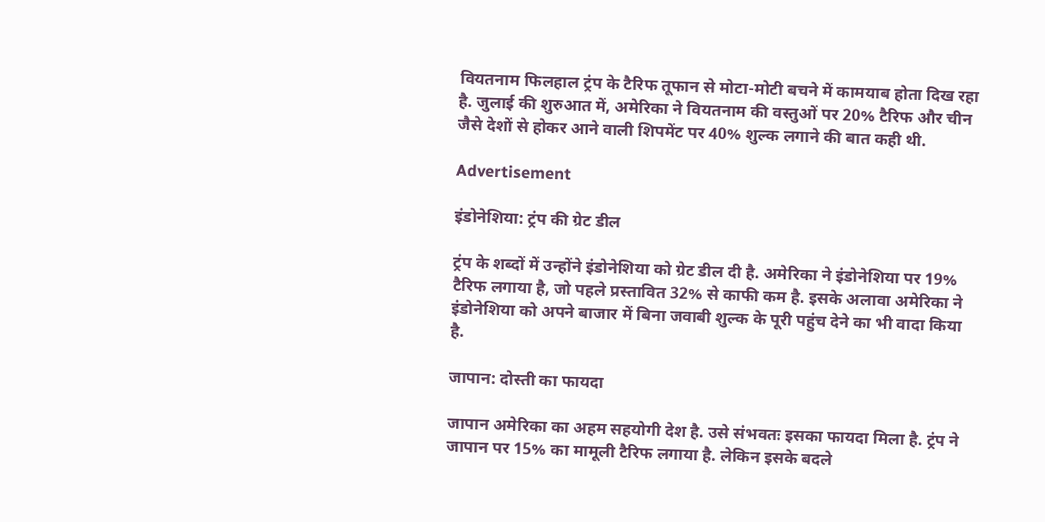वियतनाम फिलहाल ट्रंप के टैरिफ तूफान से मोटा-मोटी बचने में कामयाब होता दिख रहा है. जुलाई की शुरुआत में, अमेरिका ने वियतनाम की वस्तुओं पर 20% टैरिफ और चीन जैसे देशों से होकर आने वाली शिपमेंट पर 40% शुल्क लगाने की बात कही थी.

Advertisement

इंडोनेशिया: ट्रंप की ग्रेट डील

ट्रंप के शब्दों में उन्होंने इंडोनेशिया को ग्रेट डील दी है. अमेरिका ने इंडोनेशिया पर 19% टैरिफ लगाया है, जो पहले प्रस्तावित 32% से काफी कम है. इसके अलावा अमेरिका ने इंडोनेशिया को अपने बाजार में बिना जवाबी शुल्क के पूरी पहुंच देने का भी वादा किया है.

जापान: दोस्ती का फायदा

जापान अमेरिका का अहम सहयोगी देश है. उसे संभवतः इसका फायदा मिला है. ट्रंप ने जापान पर 15% का मामूली टैरिफ लगाया है. लेकिन इसके बदले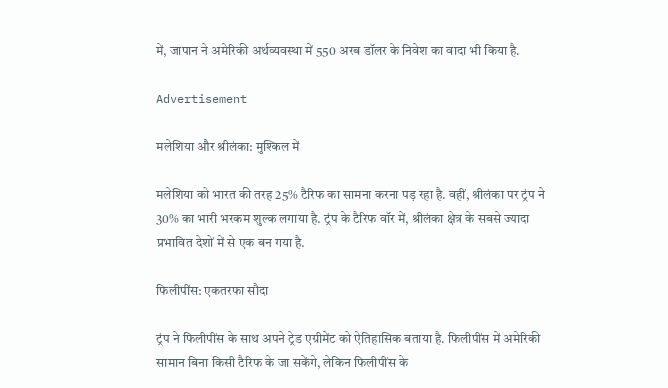में, जापान ने अमेरिकी अर्थव्यवस्था में 550 अरब डॉलर के निवेश का वादा भी किया है.

Advertisement

मलेशिया और श्रीलंका: मुश्किल में

मलेशिया को भारत की तरह 25% टैरिफ का सामना करना पड़ रहा है. वहीं, श्रीलंका पर ट्रंप ने 30% का भारी भरकम शुल्क लगाया है. ट्रंप के टैरिफ वॉर में, श्रीलंका क्षेत्र के सबसे ज्यादा प्रभावित देशों में से एक बन गया है.

फिलीपींस: एकतरफा सौदा

ट्रंप ने फिलीपींस के साथ अपने ट्रेड एग्रीमेंट को ऐतिहासिक बताया है. फिलीपींस में अमेरिकी सामान बिना किसी टैरिफ के जा सकेंगे, लेकिन फिलीपींस के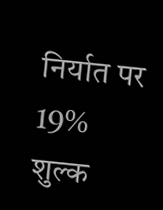निर्यात पर 19% शुल्क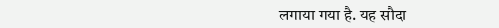लगाया गया है. यह सौदा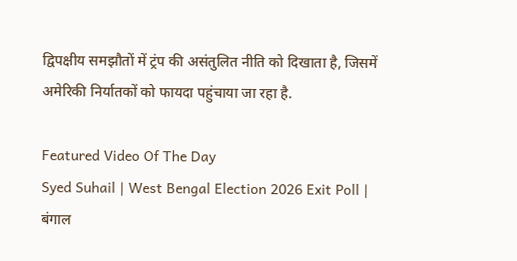द्विपक्षीय समझौतों में ट्रंप की असंतुलित नीति को दिखाता है, जिसमें अमेरिकी निर्यातकों को फायदा पहुंचाया जा रहा है.

Featured Video Of The Day
Syed Suhail | West Bengal Election 2026 Exit Poll | बंगाल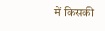में किसकी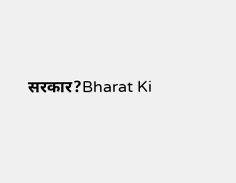सरकार?Bharat Ki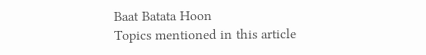Baat Batata Hoon
Topics mentioned in this article